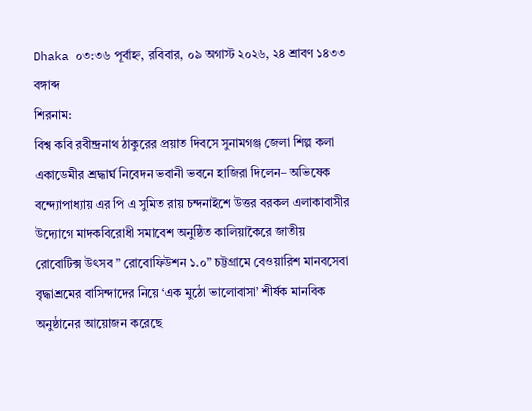Dhaka ০৩:৩৬ পূর্বাহ্ন, রবিবার, ০৯ অগাস্ট ২০২৬, ২৪ শ্রাবণ ১৪৩৩ বঙ্গাব্দ
শিরনাম:
বিশ্ব কবি রবীন্দ্রনাথ ঠাকুরের প্রয়াত দিবসে সুনামগঞ্জ জেলা শিল্প কলা একাডেমীর শ্রদ্ধার্ঘ নিবেদন ভবানী ভবনে হাজিরা দিলেন– অভিষেক বন্দ্যোপাধ্যায় এর পি এ সুমিত রায় চন্দনাইশে উত্তর বরকল এলাকাবাসীর উদ্যোগে মাদকবিরোধী সমাবেশ অনুষ্ঠিত কালিয়াকৈরে জাতীয় রোবোটিক্স উৎসব ” রোবোফিউশন ১.০” চট্টগ্রামে বেওয়ারিশ মানবসেবা বৃদ্ধাশ্রমের বাসিন্দাদের নিয়ে ‘এক মুঠো ভালোবাসা’ শীর্ষক মানবিক অনুষ্ঠানের আয়োজন করেছে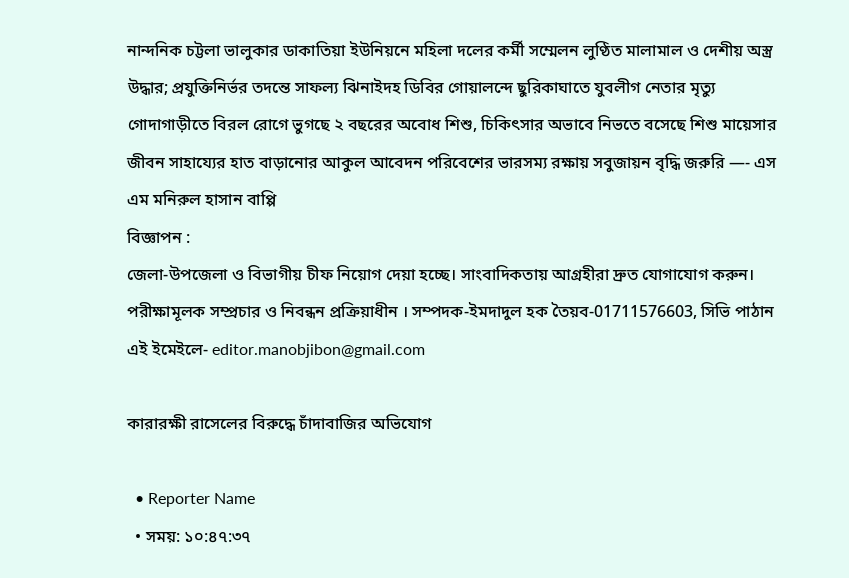নান্দনিক চট্টলা ভালুকার ডাকাতিয়া ইউনিয়নে মহিলা দলের কর্মী সম্মেলন লুণ্ঠিত মালামাল ও দেশীয় অস্ত্র উদ্ধার; প্রযুক্তিনির্ভর তদন্তে সাফল্য ঝিনাইদহ ডিবির গোয়ালন্দে ছুরিকাঘাতে যুবলীগ নেতার মৃত্যু গোদাগাড়ীতে বিরল রোগে ভুগছে ২ বছরের অবোধ শিশু, চিকিৎসার অভাবে নিভতে বসেছে শিশু মায়েসার জীবন সাহায্যের হাত বাড়ানোর আকুল আবেদন পরিবেশের ভারসম্য রক্ষায় সবুজায়ন বৃদ্ধি জরুরি —- এস এম মনিরুল হাসান বাপ্পি
বিজ্ঞাপন :
জেলা-উপজেলা ও বিভাগীয় চীফ নিয়োগ দেয়া হচ্ছে। সাংবাদিকতায় আগ্রহীরা দ্রুত যোগাযোগ করুন। পরীক্ষামূলক সম্প্রচার ও নিবন্ধন প্রক্রিয়াধীন । সম্পদক-ইমদাদুল হক তৈয়ব-01711576603, সিভি পাঠান এই ইমেইলে- editor.manobjibon@gmail.com

কারারক্ষী রাসেলের বিরুদ্ধে চাঁদাবাজির অভিযোগ

  • Reporter Name
  • সময়: ১০:৪৭:৩৭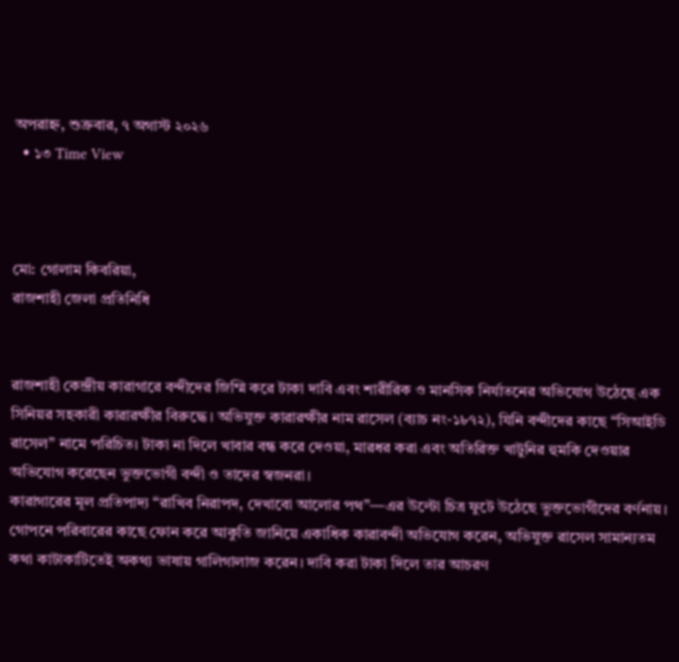অপরাহ্ন, শুক্রবার, ৭ অগাস্ট ২০২৬
  • ১৩ Time View



মো: গোলাম কিবরিয়া,
রাজশাহী জেলা প্রতিনিধি


রাজশাহী কেন্দ্রীয় কারাগারে বন্দীদের জিম্মি করে টাকা দাবি এবং শারীরিক ও মানসিক নির্যাতনের অভিযোগ উঠেছে এক সিনিয়র সহকারী কারারক্ষীর বিরুদ্ধে। অভিযুক্ত কারারক্ষীর নাম রাসেল (ব্যাচ নং-১৮৭২), যিনি বন্দীদের কাছে “সিআইডি রাসেল” নামে পরিচিত। টাকা না দিলে খাবার বন্ধ করে দেওয়া, মারধর করা এবং অতিরিক্ত খাটুনির হুমকি দেওয়ার অভিযোগ করেছেন ভুক্তভোগী বন্দী ও তাদের স্বজনরা।
কারাগারের মূল প্রতিপাদ্য “রাখিব নিরাপদ, দেখাবো আলোর পথ”—এর উল্টো চিত্র ফুটে উঠেছে ভুক্তভোগীদের বর্ণনায়। গোপনে পরিবারের কাছে ফোন করে আকুতি জানিয়ে একাধিক কারাবন্দী অভিযোগ করেন, অভিযুক্ত রাসেল সামান্যতম কথা কাটাকাটিতেই অকথ্য ভাষায় গালিগালাজ করেন। দাবি করা টাকা দিলে তার আচরণ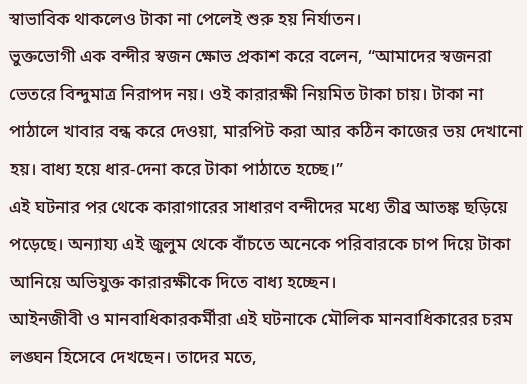স্বাভাবিক থাকলেও টাকা না পেলেই শুরু হয় নির্যাতন।
ভুক্তভোগী এক বন্দীর স্বজন ক্ষোভ প্রকাশ করে বলেন, “আমাদের স্বজনরা ভেতরে বিন্দুমাত্র নিরাপদ নয়। ওই কারারক্ষী নিয়মিত টাকা চায়। টাকা না পাঠালে খাবার বন্ধ করে দেওয়া, মারপিট করা আর কঠিন কাজের ভয় দেখানো হয়। বাধ্য হয়ে ধার-দেনা করে টাকা পাঠাতে হচ্ছে।”
এই ঘটনার পর থেকে কারাগারের সাধারণ বন্দীদের মধ্যে তীব্র আতঙ্ক ছড়িয়ে পড়েছে। অন্যায্য এই জুলুম থেকে বাঁচতে অনেকে পরিবারকে চাপ দিয়ে টাকা আনিয়ে অভিযুক্ত কারারক্ষীকে দিতে বাধ্য হচ্ছেন।
আইনজীবী ও মানবাধিকারকর্মীরা এই ঘটনাকে মৌলিক মানবাধিকারের চরম লঙ্ঘন হিসেবে দেখছেন। তাদের মতে,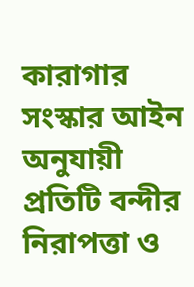কারাগার সংস্কার আইন অনুযায়ী প্রতিটি বন্দীর নিরাপত্তা ও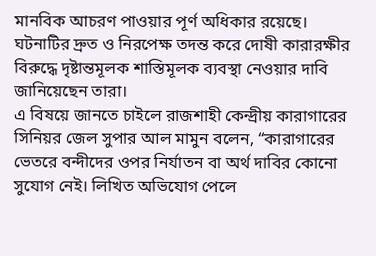মানবিক আচরণ পাওয়ার পূর্ণ অধিকার রয়েছে। ঘটনাটির দ্রুত ও নিরপেক্ষ তদন্ত করে দোষী কারারক্ষীর বিরুদ্ধে দৃষ্টান্তমূলক শাস্তিমূলক ব্যবস্থা নেওয়ার দাবি জানিয়েছেন তারা।
এ বিষয়ে জানতে চাইলে রাজশাহী কেন্দ্রীয় কারাগারের সিনিয়র জেল সুপার আল মামুন বলেন, “কারাগারের ভেতরে বন্দীদের ওপর নির্যাতন বা অর্থ দাবির কোনো সুযোগ নেই। লিখিত অভিযোগ পেলে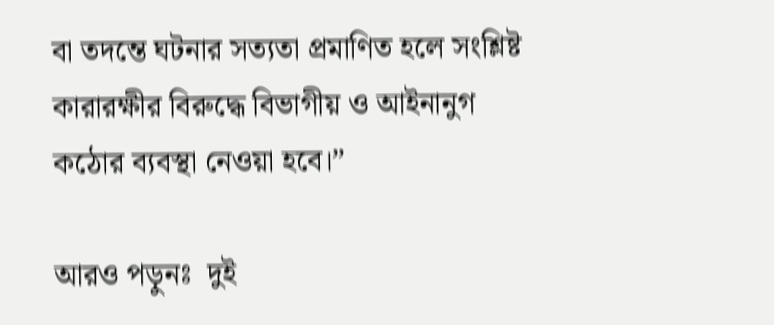বা তদন্তে ঘটনার সত্যতা প্রমাণিত হলে সংশ্লিষ্ট কারারক্ষীর বিরুদ্ধে বিভাগীয় ও আইনানুগ কঠোর ব্যবস্থা নেওয়া হবে।”

আরও পড়ুনঃ  দুই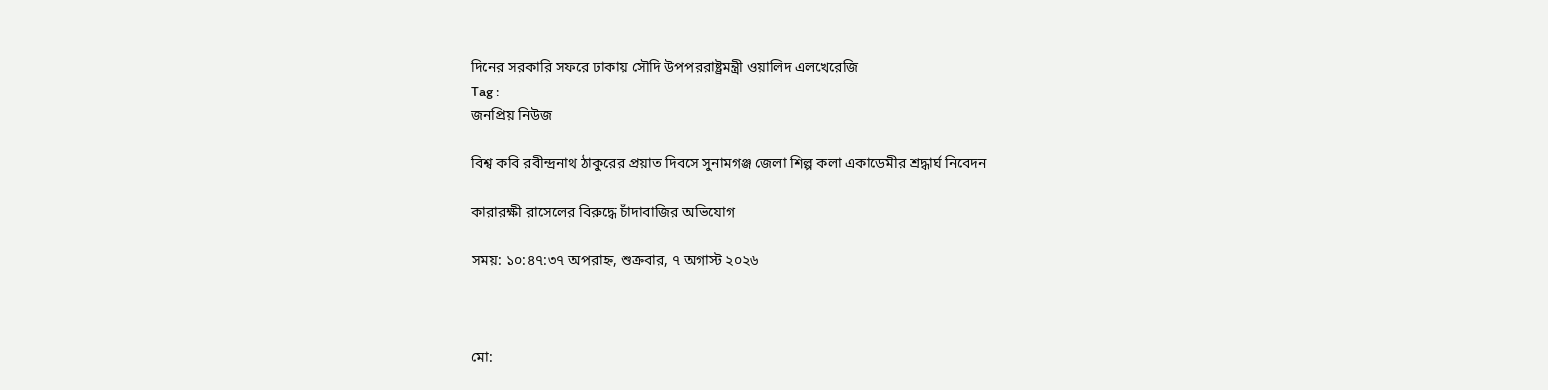দিনের সরকারি সফরে ঢাকায় সৌদি উপপররাষ্ট্রমন্ত্রী ওয়ালিদ এলখেরেজি
Tag :
জনপ্রিয় নিউজ

বিশ্ব কবি রবীন্দ্রনাথ ঠাকুরের প্রয়াত দিবসে সুনামগঞ্জ জেলা শিল্প কলা একাডেমীর শ্রদ্ধার্ঘ নিবেদন

কারারক্ষী রাসেলের বিরুদ্ধে চাঁদাবাজির অভিযোগ

সময়: ১০:৪৭:৩৭ অপরাহ্ন, শুক্রবার, ৭ অগাস্ট ২০২৬



মো: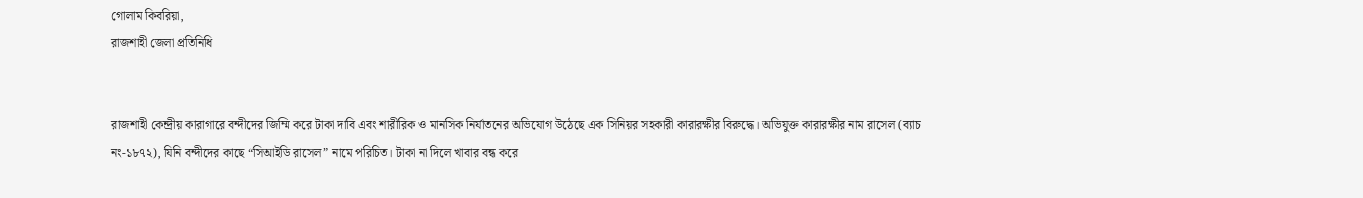গোলাম কিবরিয়া,
রাজশাহী জেলা প্রতিনিধি


রাজশাহী কেন্দ্রীয় কারাগারে বন্দীদের জিম্মি করে টাকা দাবি এবং শারীরিক ও মানসিক নির্যাতনের অভিযোগ উঠেছে এক সিনিয়র সহকারী কারারক্ষীর বিরুদ্ধে। অভিযুক্ত কারারক্ষীর নাম রাসেল (ব্যাচ নং-১৮৭২), যিনি বন্দীদের কাছে “সিআইডি রাসেল” নামে পরিচিত। টাকা না দিলে খাবার বন্ধ করে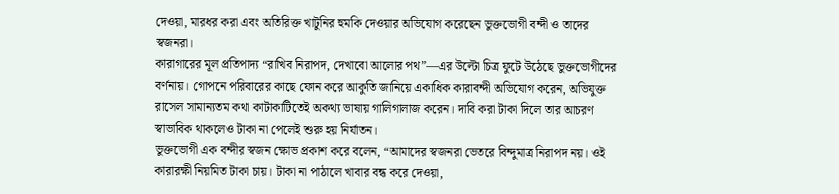দেওয়া, মারধর করা এবং অতিরিক্ত খাটুনির হুমকি দেওয়ার অভিযোগ করেছেন ভুক্তভোগী বন্দী ও তাদের স্বজনরা।
কারাগারের মূল প্রতিপাদ্য “রাখিব নিরাপদ, দেখাবো আলোর পথ”—এর উল্টো চিত্র ফুটে উঠেছে ভুক্তভোগীদের বর্ণনায়। গোপনে পরিবারের কাছে ফোন করে আকুতি জানিয়ে একাধিক কারাবন্দী অভিযোগ করেন, অভিযুক্ত রাসেল সামান্যতম কথা কাটাকাটিতেই অকথ্য ভাষায় গালিগালাজ করেন। দাবি করা টাকা দিলে তার আচরণ স্বাভাবিক থাকলেও টাকা না পেলেই শুরু হয় নির্যাতন।
ভুক্তভোগী এক বন্দীর স্বজন ক্ষোভ প্রকাশ করে বলেন, “আমাদের স্বজনরা ভেতরে বিন্দুমাত্র নিরাপদ নয়। ওই কারারক্ষী নিয়মিত টাকা চায়। টাকা না পাঠালে খাবার বন্ধ করে দেওয়া,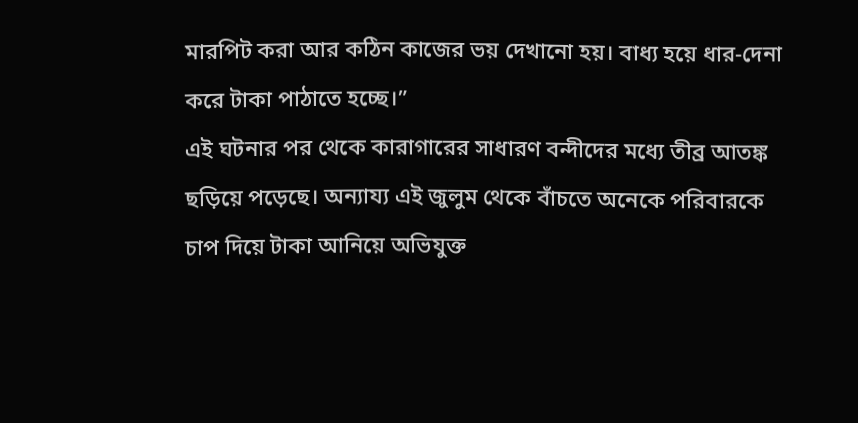মারপিট করা আর কঠিন কাজের ভয় দেখানো হয়। বাধ্য হয়ে ধার-দেনা করে টাকা পাঠাতে হচ্ছে।”
এই ঘটনার পর থেকে কারাগারের সাধারণ বন্দীদের মধ্যে তীব্র আতঙ্ক ছড়িয়ে পড়েছে। অন্যায্য এই জুলুম থেকে বাঁচতে অনেকে পরিবারকে চাপ দিয়ে টাকা আনিয়ে অভিযুক্ত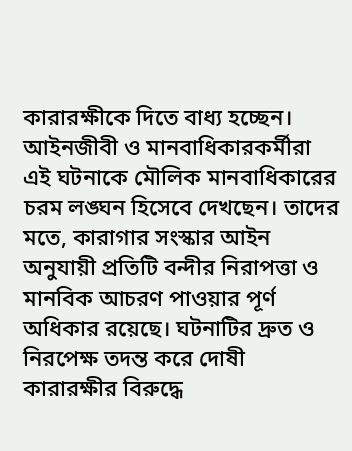কারারক্ষীকে দিতে বাধ্য হচ্ছেন।
আইনজীবী ও মানবাধিকারকর্মীরা এই ঘটনাকে মৌলিক মানবাধিকারের চরম লঙ্ঘন হিসেবে দেখছেন। তাদের মতে, কারাগার সংস্কার আইন অনুযায়ী প্রতিটি বন্দীর নিরাপত্তা ও মানবিক আচরণ পাওয়ার পূর্ণ অধিকার রয়েছে। ঘটনাটির দ্রুত ও নিরপেক্ষ তদন্ত করে দোষী কারারক্ষীর বিরুদ্ধে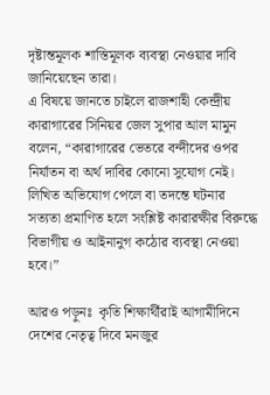দৃষ্টান্তমূলক শাস্তিমূলক ব্যবস্থা নেওয়ার দাবি জানিয়েছেন তারা।
এ বিষয়ে জানতে চাইলে রাজশাহী কেন্দ্রীয় কারাগারের সিনিয়র জেল সুপার আল মামুন বলেন, “কারাগারের ভেতরে বন্দীদের ওপর নির্যাতন বা অর্থ দাবির কোনো সুযোগ নেই। লিখিত অভিযোগ পেলে বা তদন্তে ঘটনার সত্যতা প্রমাণিত হলে সংশ্লিষ্ট কারারক্ষীর বিরুদ্ধে বিভাগীয় ও আইনানুগ কঠোর ব্যবস্থা নেওয়া হবে।”

আরও পড়ুনঃ  কৃতি শিক্ষার্থীরাই আগামীদিনে দেশের নেতৃত্ব দিবে মনজুর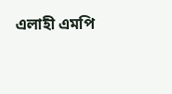এলাহী এমপি